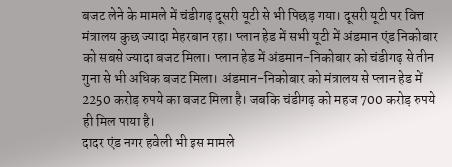बजट लेने के मामले में चंडीगढ़ दूसरी यूटी से भी पिछड़ गया। दूसरी यूटी पर वित्त मंत्रालय कुछ ज्यादा मेहरबान रहा। प्लान हेड में सभी यूटी में अंडमान एंड निकोबार को सबसे ज्यादा बजट मिला। प्लान हेड में अंडमान-निकोबार को चंडीगढ़ से तीन गुना से भी अधिक बजट मिला। अंडमान-निकोबार को मंत्रालय से प्लान हेड में 2250 करोड़ रुपये का बजट मिला है। जबकि चंडीगढ़ को महज 700 करोड़ रुपये ही मिल पाया है।
दादर एंड नगर हवेली भी इस मामले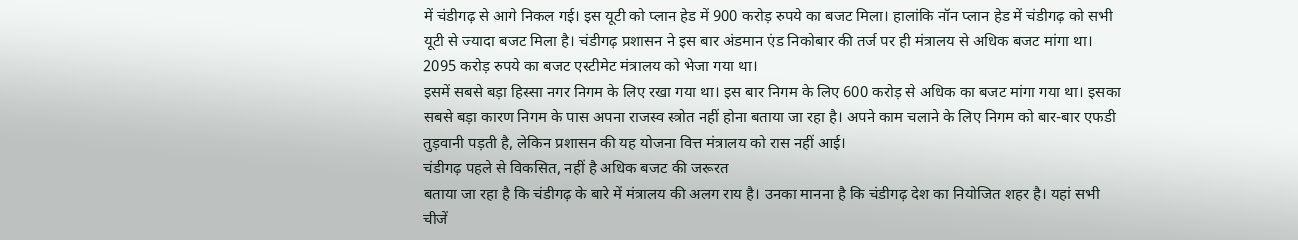में चंडीगढ़ से आगे निकल गई। इस यूटी को प्लान हेड में 900 करोड़ रुपये का बजट मिला। हालांकि नॉन प्लान हेड में चंडीगढ़ को सभी यूटी से ज्यादा बजट मिला है। चंडीगढ़ प्रशासन ने इस बार अंडमान एंड निकोबार की तर्ज पर ही मंत्रालय से अधिक बजट मांगा था। 2095 करोड़ रुपये का बजट एस्टीमेट मंत्रालय को भेजा गया था।
इसमें सबसे बड़ा हिस्सा नगर निगम के लिए रखा गया था। इस बार निगम के लिए 600 करोड़ से अधिक का बजट मांगा गया था। इसका सबसे बड़ा कारण निगम के पास अपना राजस्व स्त्रोत नहीं होना बताया जा रहा है। अपने काम चलाने के लिए निगम को बार-बार एफडी तुड़वानी पड़ती है, लेकिन प्रशासन की यह योजना वित्त मंत्रालय को रास नहीं आई।
चंडीगढ़ पहले से विकसित, नहीं है अधिक बजट की जरूरत
बताया जा रहा है कि चंडीगढ़ के बारे में मंत्रालय की अलग राय है। उनका मानना है कि चंडीगढ़ देश का नियोजित शहर है। यहां सभी चीजें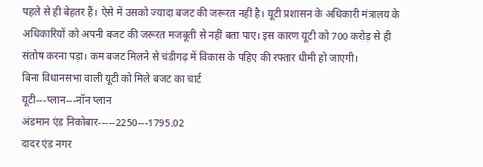पहले से ही बेहतर हैं। ऐसे में उसको ज्यादा बजट की जरूरत नहीं है। यूटी प्रशासन के अधिकारी मंत्रालय के अधिकारियों को अपनी बजट की जरूरत मजबूती से नहीं बता पाए। इस कारण यूटी को 700 करोड़ से ही संतोष करना पड़ा। कम बजट मिलने से चंडीगढ़ में विकास के पहिए की रफ्तार धीमी हो जाएगी।
बिना विधानसभा वाली यूटी को मिले बजट का चार्ट
यूटी---प्लान---नॉन प्लान
अंडमान एंड निकोबार-----2250---1795.02
दादर एंड नगर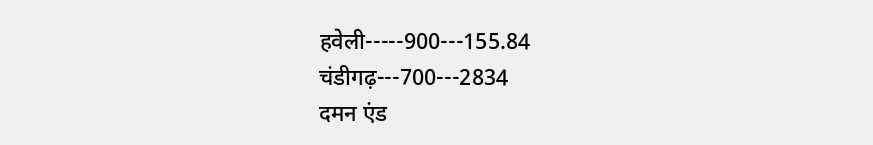हवेली-----900---155.84
चंडीगढ़---700---2834
दमन एंड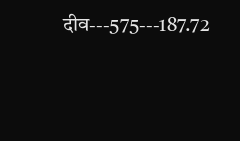दीव---575---187.72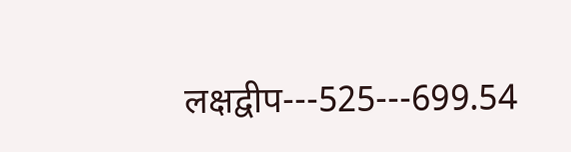लक्षद्वीप---525---699.54